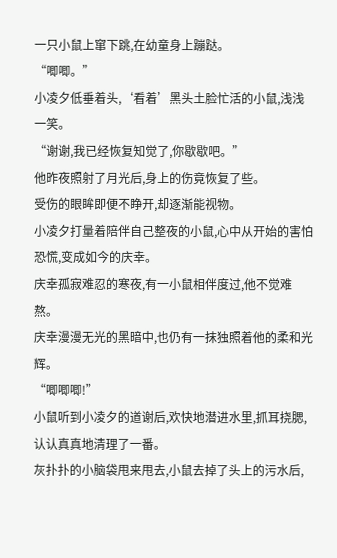一只小鼠上窜下跳,在幼童身上蹦跶。
“唧唧。”
小凌夕低垂着头,‘看着’黑头土脸忙活的小鼠,浅浅一笑。
“谢谢,我已经恢复知觉了,你歇歇吧。”
他昨夜照射了月光后,身上的伤竟恢复了些。
受伤的眼眸即便不睁开,却逐渐能视物。
小凌夕打量着陪伴自己整夜的小鼠,心中从开始的害怕恐慌,变成如今的庆幸。
庆幸孤寂难忍的寒夜,有一小鼠相伴度过,他不觉难熬。
庆幸漫漫无光的黑暗中,也仍有一抹独照着他的柔和光辉。
“唧唧唧!”
小鼠听到小凌夕的道谢后,欢快地潜进水里,抓耳挠腮,认认真真地清理了一番。
灰扑扑的小脑袋甩来甩去,小鼠去掉了头上的污水后,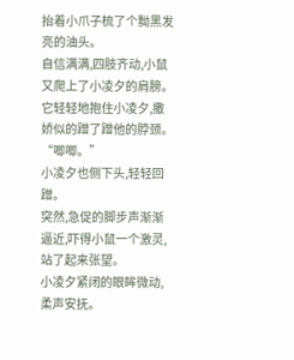抬着小爪子梳了个黝黑发亮的油头。
自信满满,四肢齐动,小鼠又爬上了小凌夕的肩膀。
它轻轻地抱住小凌夕,撒娇似的蹭了蹭他的脖颈。
“唧唧。”
小凌夕也侧下头,轻轻回蹭。
突然,急促的脚步声渐渐逼近,吓得小鼠一个激灵,站了起来张望。
小凌夕紧闭的眼眸微动,柔声安抚。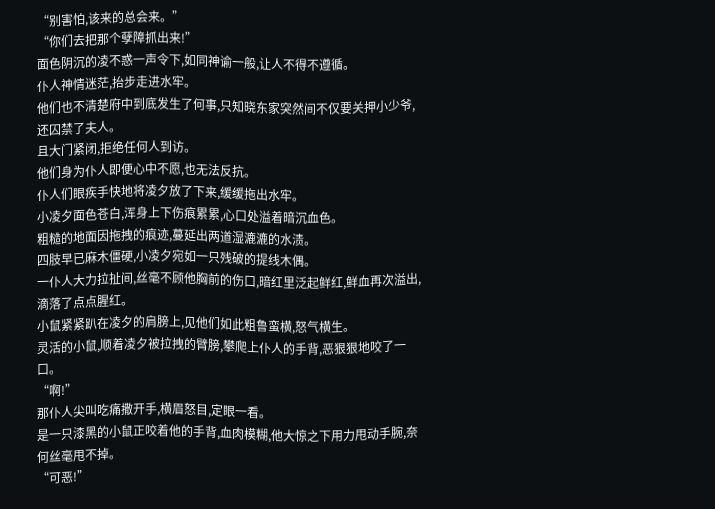“别害怕,该来的总会来。”
“你们去把那个孽障抓出来!”
面色阴沉的凌不惑一声令下,如同神谕一般,让人不得不遵循。
仆人神情迷茫,抬步走进水牢。
他们也不清楚府中到底发生了何事,只知晓东家突然间不仅要关押小少爷,还囚禁了夫人。
且大门紧闭,拒绝任何人到访。
他们身为仆人即便心中不愿,也无法反抗。
仆人们眼疾手快地将凌夕放了下来,缓缓拖出水牢。
小凌夕面色苍白,浑身上下伤痕累累,心口处溢着暗沉血色。
粗糙的地面因拖拽的痕迹,蔓延出两道湿漉漉的水渍。
四肢早已麻木僵硬,小凌夕宛如一只残破的提线木偶。
一仆人大力拉扯间,丝毫不顾他胸前的伤口,暗红里泛起鲜红,鲜血再次溢出,滴落了点点腥红。
小鼠紧紧趴在凌夕的肩膀上,见他们如此粗鲁蛮横,怒气横生。
灵活的小鼠,顺着凌夕被拉拽的臂膀,攀爬上仆人的手背,恶狠狠地咬了一口。
“啊!”
那仆人尖叫吃痛撒开手,横眉怒目,定眼一看。
是一只漆黑的小鼠正咬着他的手背,血肉模糊,他大惊之下用力甩动手腕,奈何丝毫甩不掉。
“可恶!”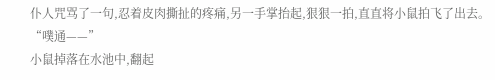仆人咒骂了一句,忍着皮肉撕扯的疼痛,另一手掌抬起,狠狠一拍,直直将小鼠拍飞了出去。
“噗通——”
小鼠掉落在水池中,翻起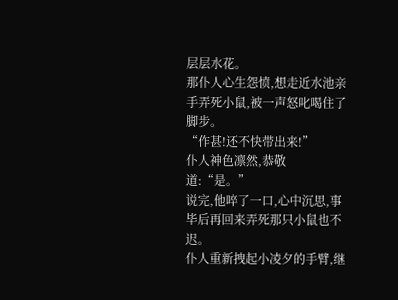层层水花。
那仆人心生怨愤,想走近水池亲手弄死小鼠,被一声怒叱喝住了脚步。
“作甚!还不快带出来!”
仆人神色凛然,恭敬道:“是。”
说完,他啐了一口,心中沉思,事毕后再回来弄死那只小鼠也不迟。
仆人重新拽起小凌夕的手臂,继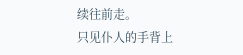续往前走。
只见仆人的手背上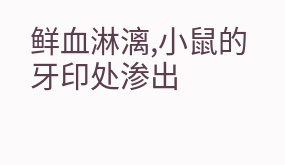鲜血淋漓,小鼠的牙印处渗出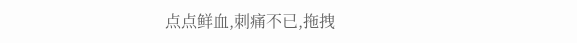点点鲜血,刺痛不已,拖拽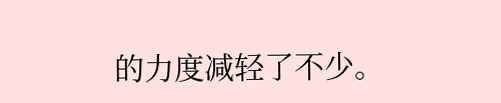的力度减轻了不少。